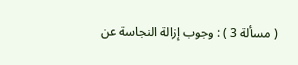( مسألة 3 ) : وجوب إزالة النجاسة عن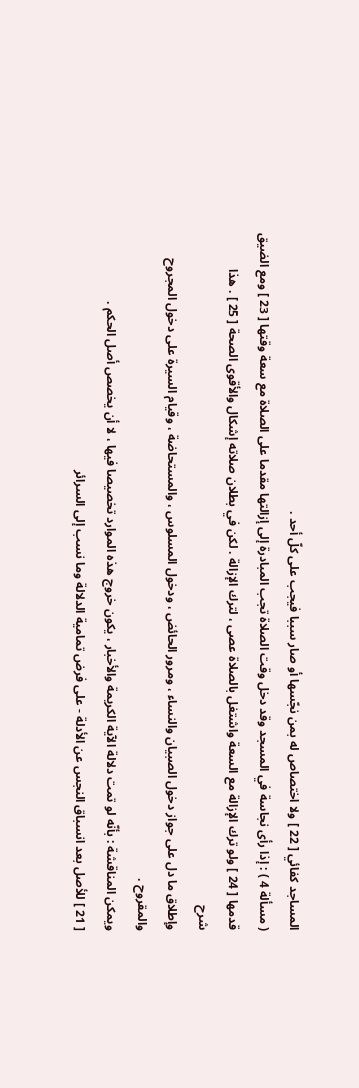المساجد كفائي [ 22 ] ولا اختصاص له بمن نجّسها أو صار سببا فيجب على كلّ أحد .
( مسألة 4 ) : إذا رأى نجاسة في المسجد وقد دخل وقت الصلاة تجب المبادرة إلى إزالتها مقدما على الصلاة مع سعة وقتها [ 23 ] ومع الضيق قدمها [ 24 ] ولو ترك الإزالة مع السعة واشتغل بالصلاة عصى ، لترك الإزالة . لكن في بطلان صلاته إشكال والأقوى الصحة [ 25 ] . هذا
شرح
وإطلاق ما دل على جواز دخول الصبيان والنساء ، ومرور الحائض ، ودخول المسلوس ، والمستحاضة ، وقيام السيرة على دخول المجروح والمقروح .
ويمكن المناقشة : بأنّه لو تمت دلالة الآية الكريمة والأخبار ، يكون خروج هذه الموارد تخصيصا فيها ، لا أن يخصص أصل الحكم .
[ 21 ] للأصل بعد انسباق النجس عن الأدلة - على فرض تمامية الدلالة وما نسب إلى السرائر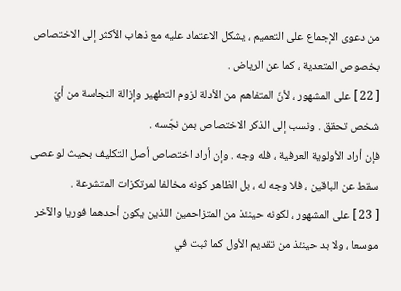من دعوى الإجماع على التعميم ، يشكل الاعتماد عليه مع ذهاب الأكثر إلى الاختصاص بخصوص المتعدية ، كما عن الرياض .
[ 22 ] على المشهور ، لأنّ المتفاهم من الأدلة لزوم التطهير وإزالة النجاسة من أيّ شخص تحقق . ونسب إلى الذكر الاختصاص بمن نجّسه .
فإن أراد الأولوية العرفية ، فله وجه . وإن أراد اختصاص أصل التكليف بحيث لو عصى سقط عن الباقين ، فلا وجه له ، بل الظاهر كونه مخالفا لمرتكزات المتشرعة .
[ 23 ] على المشهور ، لكونه حينئذ من المتزاحمين اللذين يكون أحدهما فوريا والآخر موسعا ، ولا بد حينئذ من تقديم الأول كما ثبت في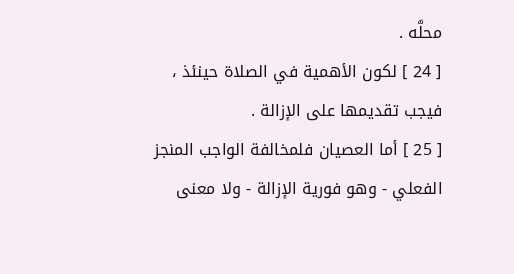محلَّه .
[ 24 ] لكون الأهمية في الصلاة حينئذ ، فيجب تقديمها على الإزالة .
[ 25 ] أما العصيان فلمخالفة الواجب المنجز الفعلي - وهو فورية الإزالة - ولا معنى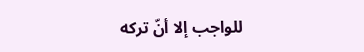للواجب إلا أنّ تركه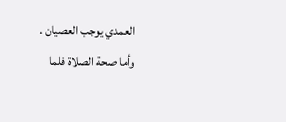العمدي يوجب العصيان .
وأما صحة الصلاة فلما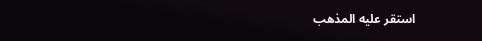استقر عليه المذهب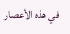في هذه الأعصار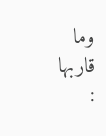وما قاربها :